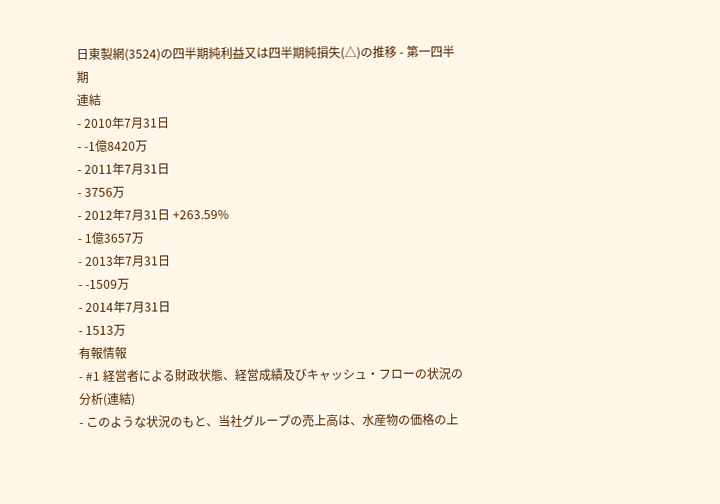日東製網(3524)の四半期純利益又は四半期純損失(△)の推移 - 第一四半期
連結
- 2010年7月31日
- -1億8420万
- 2011年7月31日
- 3756万
- 2012年7月31日 +263.59%
- 1億3657万
- 2013年7月31日
- -1509万
- 2014年7月31日
- 1513万
有報情報
- #1 経営者による財政状態、経営成績及びキャッシュ・フローの状況の分析(連結)
- このような状況のもと、当社グループの売上高は、水産物の価格の上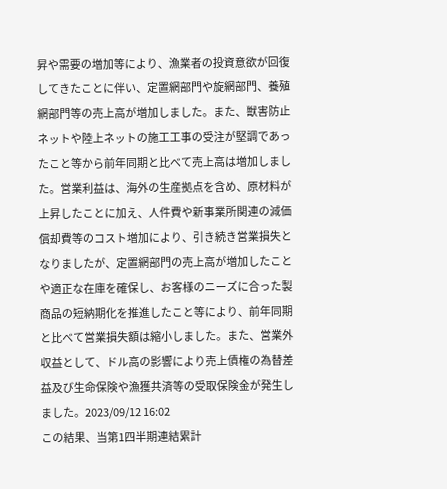昇や需要の増加等により、漁業者の投資意欲が回復してきたことに伴い、定置網部門や旋網部門、養殖網部門等の売上高が増加しました。また、獣害防止ネットや陸上ネットの施工工事の受注が堅調であったこと等から前年同期と比べて売上高は増加しました。営業利益は、海外の生産拠点を含め、原材料が上昇したことに加え、人件費や新事業所関連の減価償却費等のコスト増加により、引き続き営業損失となりましたが、定置網部門の売上高が増加したことや適正な在庫を確保し、お客様のニーズに合った製商品の短納期化を推進したこと等により、前年同期と比べて営業損失額は縮小しました。また、営業外収益として、ドル高の影響により売上債権の為替差益及び生命保険や漁獲共済等の受取保険金が発生しました。2023/09/12 16:02
この結果、当第1四半期連結累計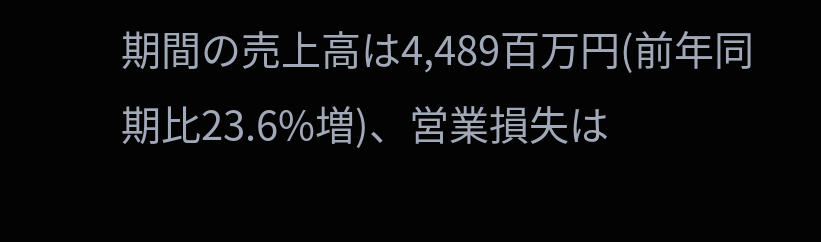期間の売上高は4,489百万円(前年同期比23.6%増)、営業損失は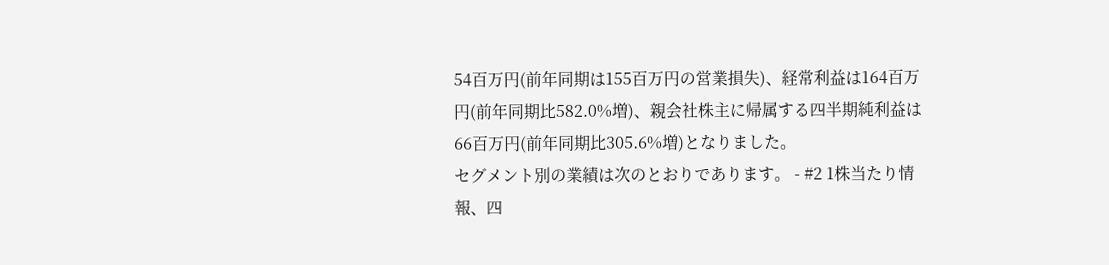54百万円(前年同期は155百万円の営業損失)、経常利益は164百万円(前年同期比582.0%増)、親会社株主に帰属する四半期純利益は66百万円(前年同期比305.6%増)となりました。
セグメント別の業績は次のとおりであります。 - #2 1株当たり情報、四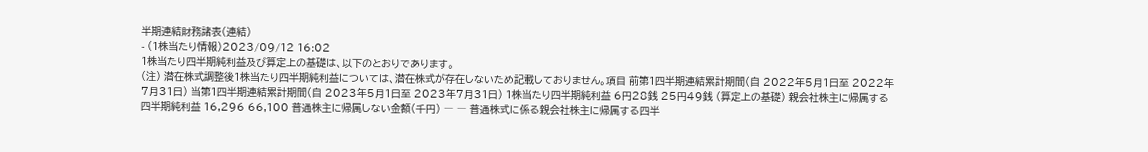半期連結財務諸表(連結)
- (1株当たり情報)2023/09/12 16:02
1株当たり四半期純利益及び算定上の基礎は、以下のとおりであります。
(注) 潜在株式調整後1株当たり四半期純利益については、潜在株式が存在しないため記載しておりません。項目 前第1四半期連結累計期間(自 2022年5月1日至 2022年7月31日) 当第1四半期連結累計期間(自 2023年5月1日至 2023年7月31日) 1株当たり四半期純利益 6円28銭 25円49銭 (算定上の基礎) 親会社株主に帰属する四半期純利益 16,296 66,100 普通株主に帰属しない金額(千円) ― ― 普通株式に係る親会社株主に帰属する四半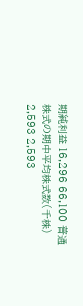期純利益 16,296 66,100 普通株式の期中平均株式数(千株) 2,593 2,593